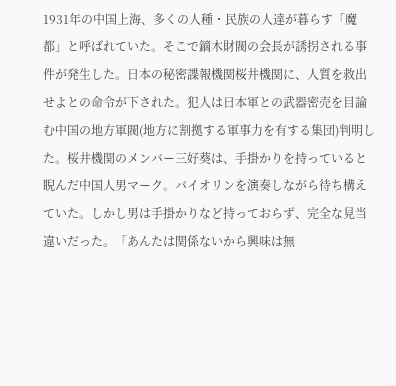1931年の中国上海、多くの人種・民族の人達が暮らす「魔都」と呼ばれていた。そこで鏑木財閥の会長が誘拐される事件が発生した。日本の秘密諜報機関桜井機関に、人質を救出せよとの命令が下された。犯人は日本軍との武器密売を目論む中国の地方軍閥(地方に割拠する軍事力を有する集団)判明した。桜井機関のメンバー三好葵は、手掛かりを持っていると睨んだ中国人男マーク。バイオリンを演奏しながら待ち構えていた。しかし男は手掛かりなど持っておらず、完全な見当違いだった。「あんたは関係ないから興味は無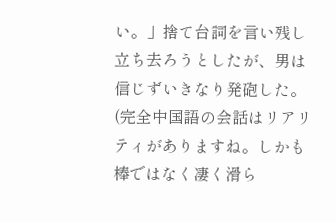い。」捨て台詞を言い残し立ち去ろうとしたが、男は信じずいきなり発砲した。(完全中国語の会話はリアリティがありますね。しかも棒ではなく凄く滑ら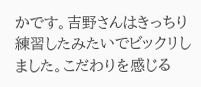かです。吉野さんはきっちり練習したみたいでビックリしました。こだわりを感じる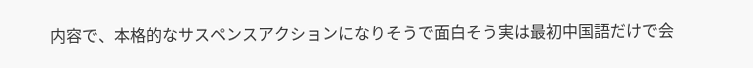内容で、本格的なサスペンスアクションになりそうで面白そう実は最初中国語だけで会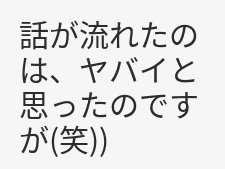話が流れたのは、ヤバイと思ったのですが(笑))